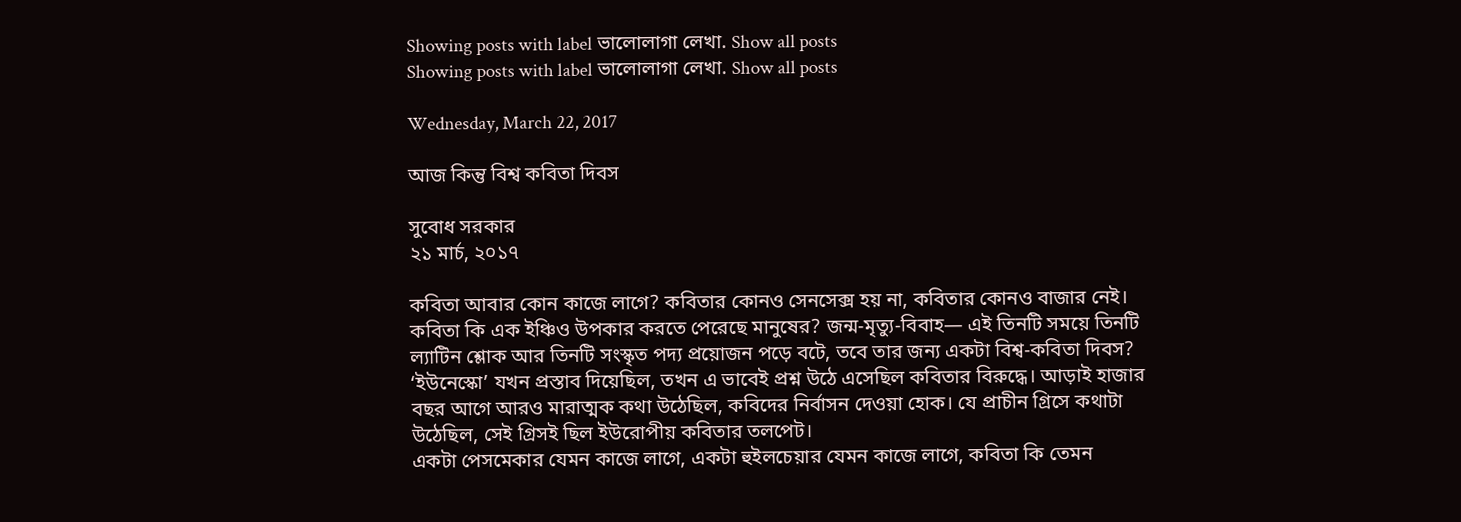Showing posts with label ভালোলাগা লেখা. Show all posts
Showing posts with label ভালোলাগা লেখা. Show all posts

Wednesday, March 22, 2017

আজ কিন্তু বিশ্ব কবিতা দিবস

সুবোধ সরকার
২১ মার্চ, ২০১৭

কবিতা আবার কোন কাজে লাগে? কবিতার কোনও সেনসেক্স হয় না, কবিতার কোনও বাজার নেই। কবিতা কি এক ইঞ্চিও উপকার করতে পেরেছে মানুষের? জন্ম-মৃত্যু-বিবাহ— এই তিনটি সময়ে তিনটি ল্যাটিন শ্লোক আর তিনটি সংস্কৃত পদ্য প্রয়োজন পড়ে বটে, তবে তার জন্য একটা বিশ্ব-কবিতা দিবস? ‘ইউনেস্কো’ যখন প্রস্তাব দিয়েছিল, তখন এ ভাবেই প্রশ্ন উঠে এসেছিল কবিতার বিরুদ্ধে। আড়াই হাজার বছর আগে আরও মারাত্মক কথা উঠেছিল, কবিদের নির্বাসন দেওয়া হোক। যে প্রাচীন গ্রিসে কথাটা উঠেছিল, সেই গ্রিসই ছিল ইউরোপীয় কবিতার তলপেট।
একটা পেসমেকার যেমন কাজে লাগে, একটা হুইলচেয়ার যেমন কাজে লাগে, কবিতা কি তেমন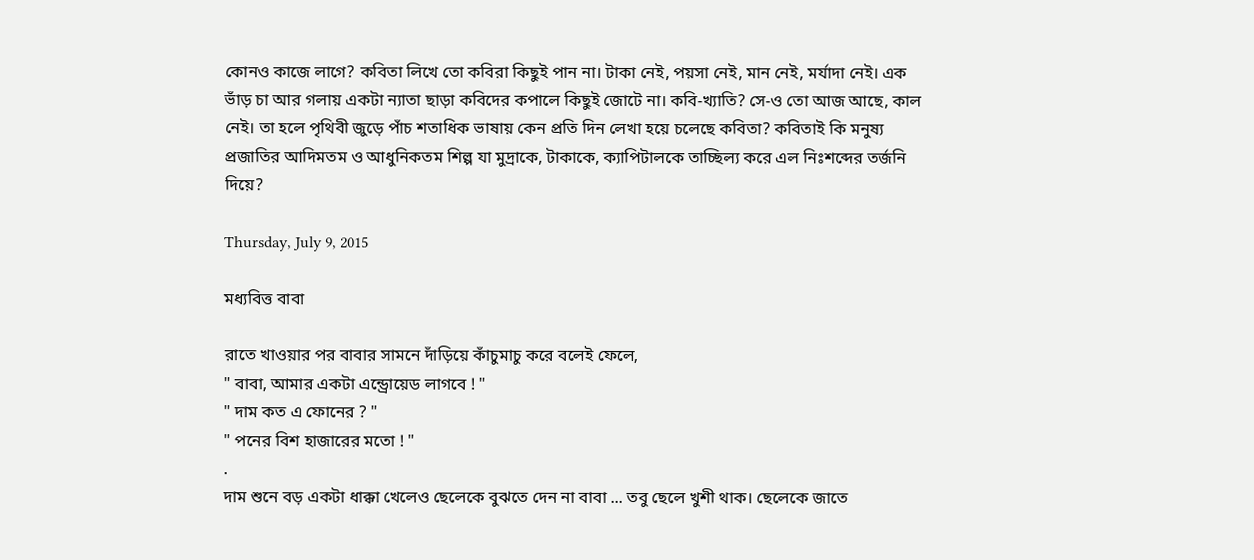কোনও কাজে লাগে? কবিতা লিখে তো কবিরা কিছুই পান না। টাকা নেই, পয়সা নেই, মান নেই, মর্যাদা নেই। এক ভাঁড় চা আর গলায় একটা ন্যাতা ছাড়া কবিদের কপালে কিছুই জোটে না। কবি-খ্যাতি? সে-ও তো আজ আছে, কাল নেই। তা হলে পৃথিবী জুড়ে পাঁচ শতাধিক ভাষায় কেন প্রতি দিন লেখা হয়ে চলেছে কবিতা? কবিতাই কি মনুষ্য প্রজাতির আদিমতম ও আধুনিকতম শিল্প যা মুদ্রাকে, টাকাকে, ক্যাপিটালকে তাচ্ছিল্য করে এল নিঃশব্দের তর্জনি দিয়ে?

Thursday, July 9, 2015

মধ্যবিত্ত বাবা

রাতে খাওয়ার পর বাবার সামনে দাঁড়িয়ে কাঁচুমাচু করে বলেই ফেলে,
" বাবা, আমার একটা এন্ড্রোয়েড লাগবে ! "
" দাম কত এ ফোনের ? "
" পনের বিশ হাজারের মতো ! "
.
দাম শুনে বড় একটা ধাক্কা খেলেও ছেলেকে বুঝতে দেন না বাবা ... তবু ছেলে খুশী থাক। ছেলেকে জাতে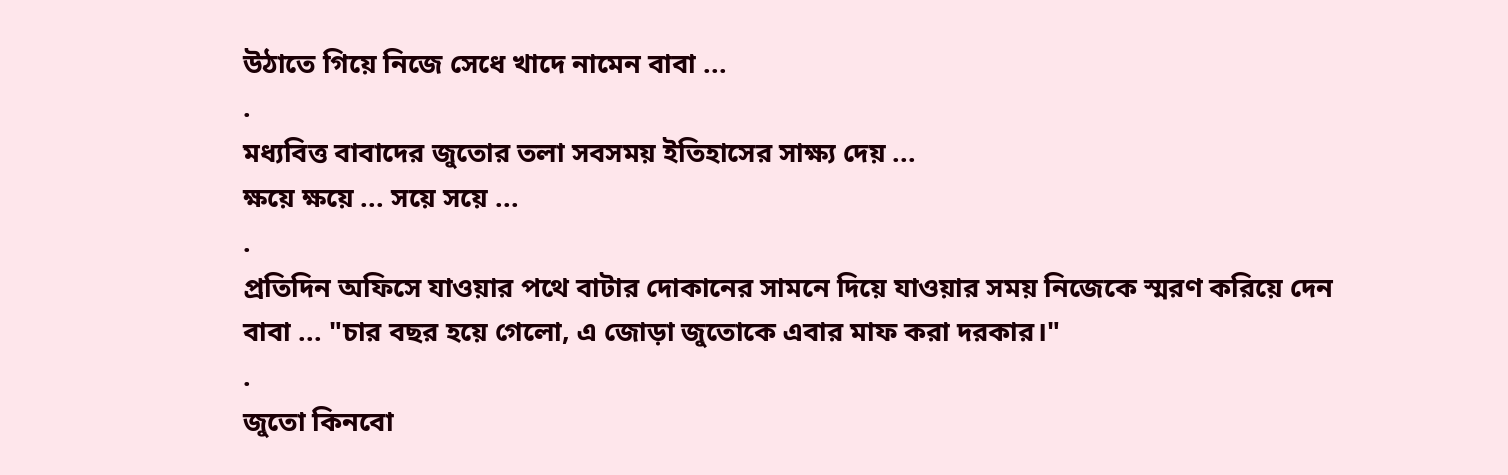উঠাতে গিয়ে নিজে সেধে খাদে নামেন বাবা ...
.
মধ্যবিত্ত বাবাদের জুতোর তলা সবসময় ইতিহাসের সাক্ষ্য দেয় ...
ক্ষয়ে ক্ষয়ে ... সয়ে সয়ে ...
.
প্রতিদিন অফিসে যাওয়ার পথে বাটার দোকানের সামনে দিয়ে যাওয়ার সময় নিজেকে স্মরণ করিয়ে দেন বাবা ... "চার বছর হয়ে গেলো, এ জোড়া জুতোকে এবার মাফ করা দরকার।"
.
জুতো কিনবো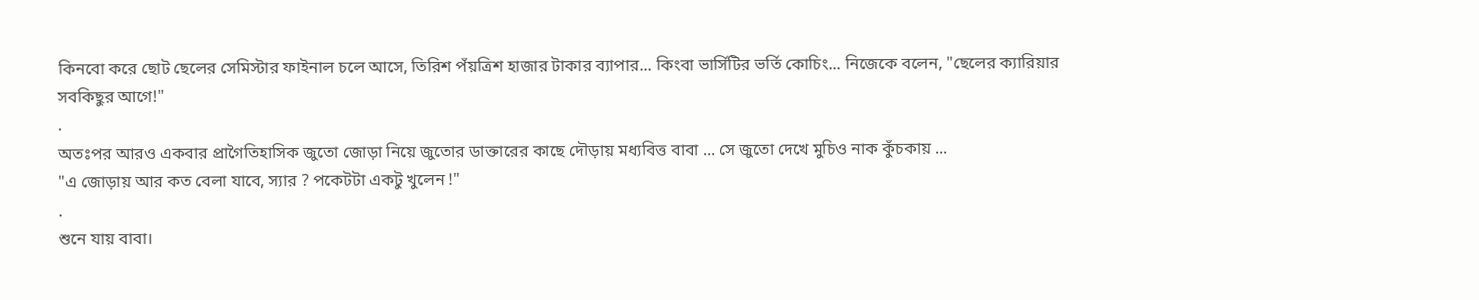কিনবো করে ছোট ছেলের সেমিস্টার ফাইনাল চলে আসে, তিরিশ পঁয়ত্রিশ হাজার টাকার ব্যাপার... কিংবা ভার্সিটির ভর্তি কোচিং... নিজেকে বলেন, "ছেলের ক্যারিয়ার সবকিছুর আগে!"
.
অতঃপর আরও একবার প্রাগৈতিহাসিক জুতো জোড়া নিয়ে জুতোর ডাক্তারের কাছে দৌড়ায় মধ্যবিত্ত বাবা ... সে জুতো দেখে মুচিও নাক কুঁচকায় ...
"এ জোড়ায় আর কত বেলা যাবে, স্যার ? পকেটটা একটু খুলেন !"
.
শুনে যায় বাবা।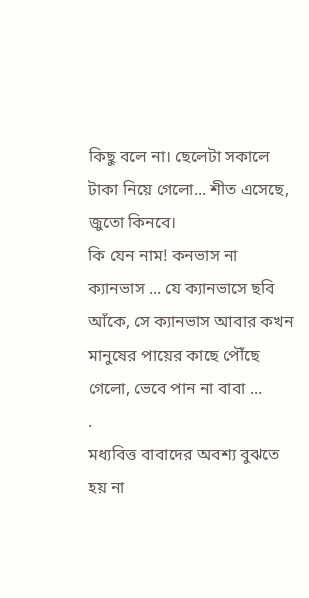কিছু বলে না। ছেলেটা সকালে টাকা নিয়ে গেলো... শীত এসেছে, জুতো কিনবে।
কি যেন নাম! কনভাস না ক্যানভাস ... যে ক্যানভাসে ছবি আঁকে, সে ক্যানভাস আবার কখন মানুষের পায়ের কাছে পৌঁছে গেলো, ভেবে পান না বাবা ...
.
মধ্যবিত্ত বাবাদের অবশ্য বুঝতে হয় না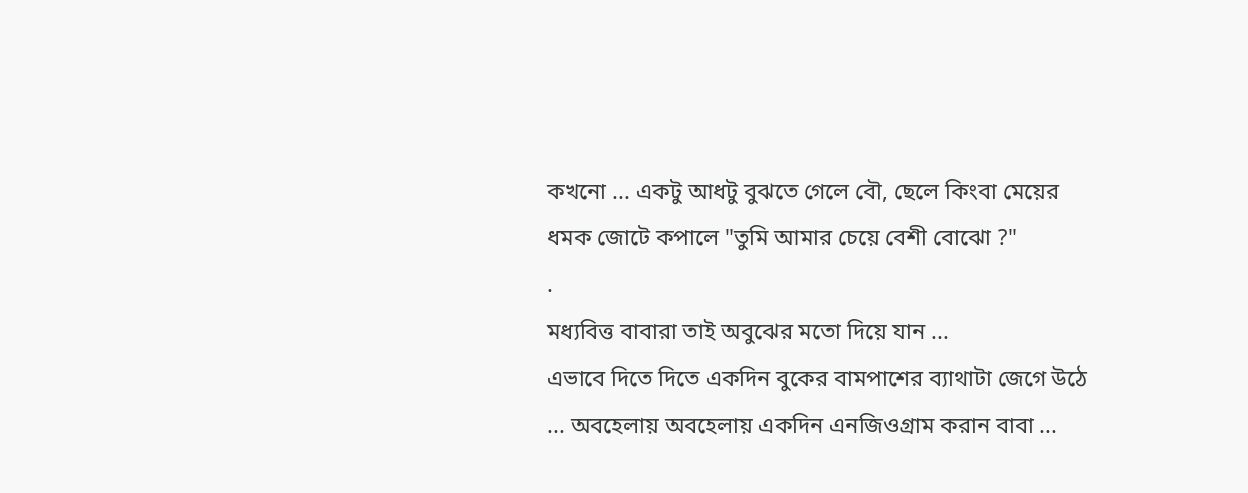কখনো ... একটু আধটু বুঝতে গেলে বৌ, ছেলে কিংবা মেয়ের ধমক জোটে কপালে "তুমি আমার চেয়ে বেশী বোঝো ?"
.
মধ্যবিত্ত বাবারা তাই অবুঝের মতো দিয়ে যান ...
এভাবে দিতে দিতে একদিন বুকের বামপাশের ব্যাথাটা জেগে উঠে ... অবহেলায় অবহেলায় একদিন এনজিওগ্রাম করান বাবা ...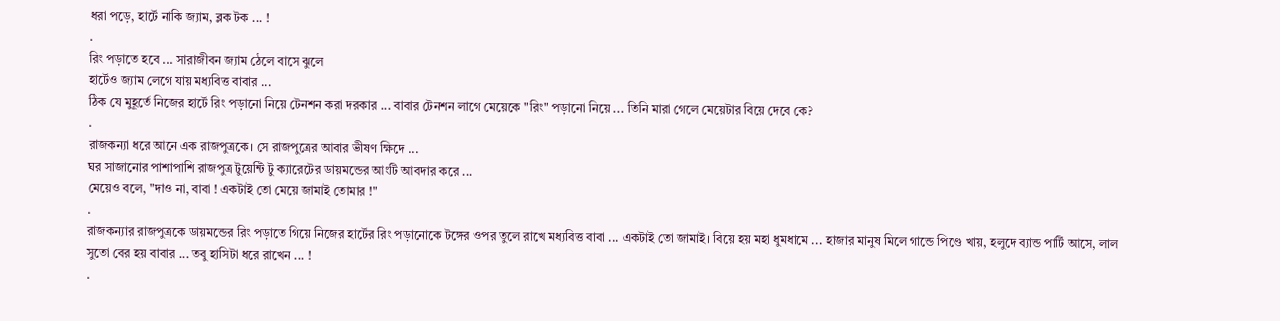ধরা পড়ে, হার্টে নাকি জ্যাম, ব্লক টক ... !
.
রিং পড়াতে হবে ... সারাজীবন জ্যাম ঠেলে বাসে ঝুলে
হার্টেও জ্যাম লেগে যায় মধ্যবিত্ত বাবার ...
ঠিক যে মুহূর্তে নিজের হার্টে রিং পড়ানো নিয়ে টেনশন করা দরকার ... বাবার টেনশন লাগে মেয়েকে "রিং" পড়ানো নিয়ে ... তিনি মারা গেলে মেয়েটার বিয়ে দেবে কে?
.
রাজকন্যা ধরে আনে এক রাজপুত্রকে। সে রাজপুত্রের আবার ভীষণ ক্ষিদে ...
ঘর সাজানোর পাশাপাশি রাজপুত্র টুয়েন্টি টু ক্যারেটের ডায়মন্ডের আংটি আবদার করে ...
মেয়েও বলে, "দাও না, বাবা ! একটাই তো মেয়ে জামাই তোমার !"
.
রাজকন্যার রাজপুত্রকে ডায়মন্ডের রিং পড়াতে গিয়ে নিজের হার্টের রিং পড়ানোকে টঙ্গের ওপর তুলে রাখে মধ্যবিত্ত বাবা ... একটাই তো জামাই। বিয়ে হয় মহা ধুমধামে ... হাজার মানুষ মিলে গান্ডে পিণ্ডে খায়, হলুদে ব্যান্ড পার্টি আসে, লাল সুতো বের হয় বাবার ... তবু হাসিটা ধরে রাখেন ... !
.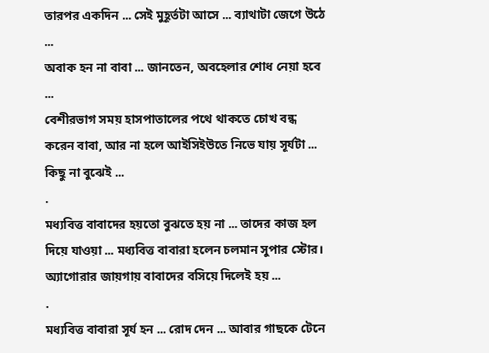তারপর একদিন ... সেই মুহূর্তটা আসে ... ব্যাথাটা জেগে উঠে ...
অবাক হন না বাবা ... জানতেন, অবহেলার শোধ নেয়া হবে ...
বেশীরভাগ সময় হাসপাতালের পথে থাকতে চোখ বন্ধ করেন বাবা, আর না হলে আইসিইউতে নিভে যায় সূর্যটা ... কিছু না বুঝেই ...
.
মধ্যবিত্ত বাবাদের হয়তো বুঝতে হয় না ... তাদের কাজ হল দিয়ে যাওয়া ... মধ্যবিত্ত বাবারা হলেন চলমান সুপার স্টোর। অ্যাগোরার জায়গায় বাবাদের বসিয়ে দিলেই হয় ...
.
মধ্যবিত্ত বাবারা সূর্য হন ... রোদ দেন ... আবার গাছকে টেনে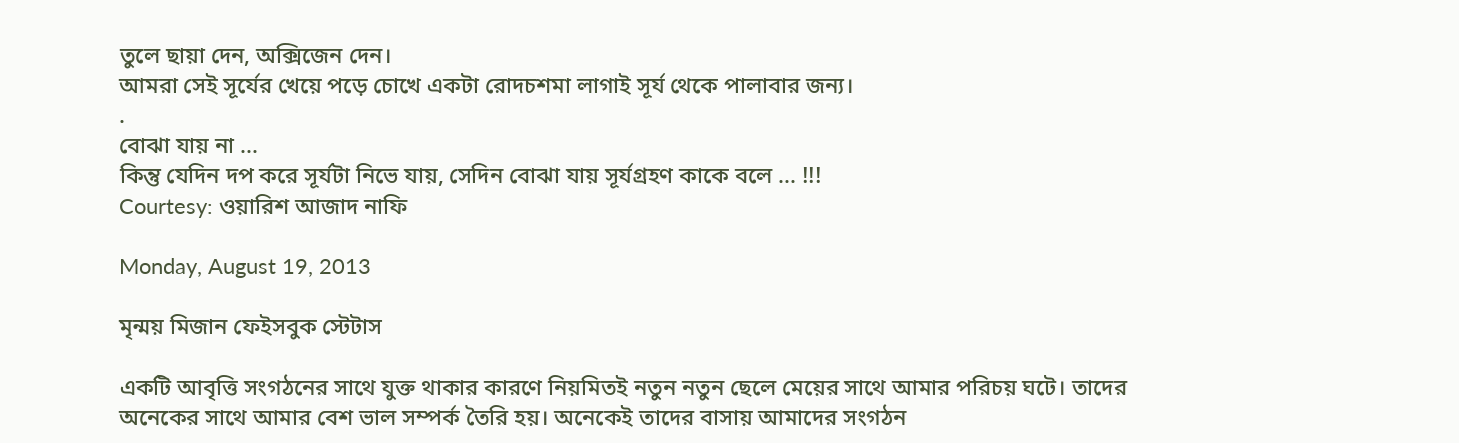তুলে ছায়া দেন, অক্সিজেন দেন।
আমরা সেই সূর্যের খেয়ে পড়ে চোখে একটা রোদচশমা লাগাই সূর্য থেকে পালাবার জন্য।
.
বোঝা যায় না ...
কিন্তু যেদিন দপ করে সূর্যটা নিভে যায়, সেদিন বোঝা যায় সূর্যগ্রহণ কাকে বলে ... !!!
Courtesy: ওয়ারিশ আজাদ নাফি

Monday, August 19, 2013

মৃন্ময় মিজান ফেইসবুক স্টেটাস

একটি আবৃত্তি সংগঠনের সাথে যুক্ত থাকার কারণে নিয়মিতই নতুন নতুন ছেলে মেয়ের সাথে আমার পরিচয় ঘটে। তাদের অনেকের সাথে আমার বেশ ভাল সম্পর্ক তৈরি হয়। অনেকেই তাদের বাসায় আমাদের সংগঠন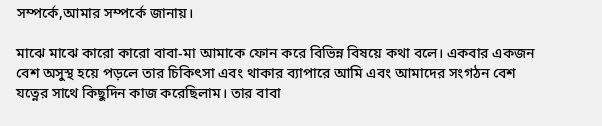সম্পর্কে,আমার সম্পর্কে জানায়।

মাঝে মাঝে কারো কারো বাবা-মা আমাকে ফোন করে বিভিন্ন বিষয়ে কথা বলে। একবার একজন বেশ অসুস্থ হয়ে পড়লে তার চিকিৎসা এবং থাকার ব্যাপারে আমি এবং আমাদের সংগঠন বেশ যত্নের সাথে কিছুদিন কাজ করেছিলাম। তার বাবা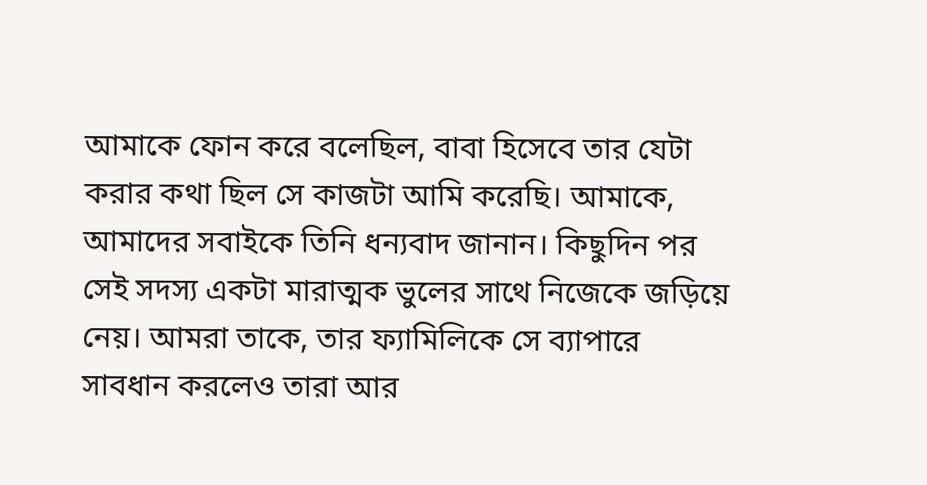আমাকে ফোন করে বলেছিল, বাবা হিসেবে তার যেটা করার কথা ছিল সে কাজটা আমি করেছি। আমাকে, আমাদের সবাইকে তিনি ধন্যবাদ জানান। কিছুদিন পর সেই সদস্য একটা মারাত্মক ভুলের সাথে নিজেকে জড়িয়ে নেয়। আমরা তাকে, তার ফ্যামিলিকে সে ব্যাপারে সাবধান করলেও তারা আর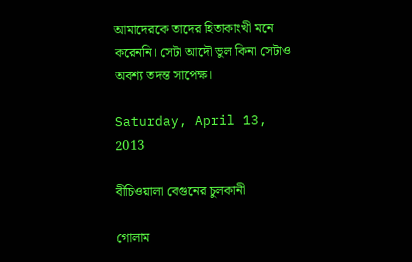আমাদেরকে তাদের হিতাকাংখী মনে করেননি। সেটা আদৌ ভুল কিনা সেটাও অবশ্য তদন্ত সাপেক্ষ।

Saturday, April 13, 2013

বীচিওয়ালা বেগুনের চুলকানী

গোলাম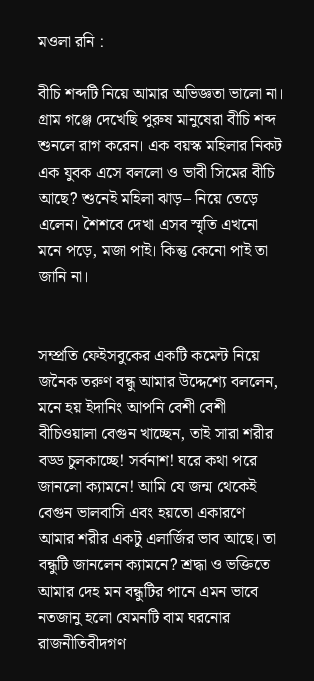মওলা রনি :

বীচি শব্দটি নিয়ে আমার অভিজ্ঞতা ভালো না। গ্রাম গঞ্জে দেখেছি পুরুষ মানুষেরা বীচি শব্দ শুনলে রাগ করেন। এক বয়স্ক মহিলার নিকট এক যুবক এসে বললো ও ভাবী সিমের বীচি আছে? শুনেই মহিলা ঝাড়– নিয়ে তেড়ে এলেন। শৈশবে দেখা এসব স্মৃতি এখনো মনে পড়ে, মজা পাই। কিন্তু কেনো পাই তা জানি না।


সম্প্রতি ফেইসবুকের একটি কমেন্ট নিয়ে জনৈক তরুণ বন্ধু আমার উদ্দেশ্যে বললেন, মনে হয় ইদানিং আপনি বেশী বেশী বীচিওয়ালা বেগুন খাচ্ছেন, তাই সারা শরীর বড্ড চুলকাচ্ছে! সর্বনাশ! ঘরে কথা পরে জানলো ক্যামনে! আমি যে জন্ম থেকেই বেগুন ভালবাসি এবং হয়তো একারণে আমার শরীর একটু এলার্জির ভাব আছে। তা বন্ধুটি জানলেন ক্যামনে? শ্রদ্ধা ও ভক্তিতে আমার দেহ মন বন্ধুটির পানে এমন ভাবে নতজানু হলো যেমনটি বাম ঘরনোর রাজনীতিবীদগণ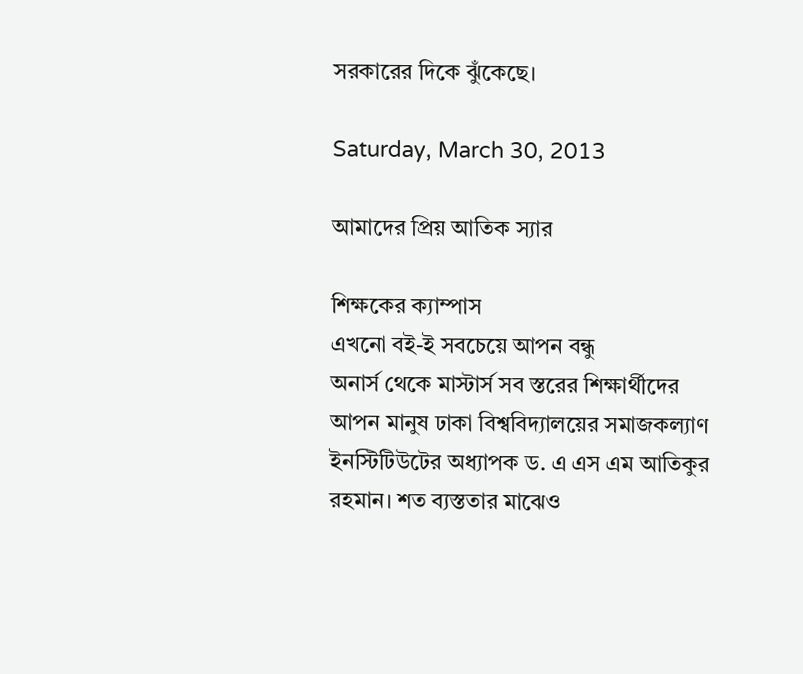সরকারের দিকে ঝুঁকেছে।

Saturday, March 30, 2013

আমাদের প্রিয় আতিক স্যার

শিক্ষকের ক্যাম্পাস
এখনো বই-ই সবচেয়ে আপন বন্ধু
অনার্স থেকে মাস্টার্স সব স্তরের শিক্ষার্থীদের আপন মানুষ ঢাকা বিশ্ববিদ্যালয়ের সমাজকল্যাণ ইনস্টিটিউটের অধ্যাপক ড. এ এস এম আতিকুর রহমান। শত ব্যস্ততার মাঝেও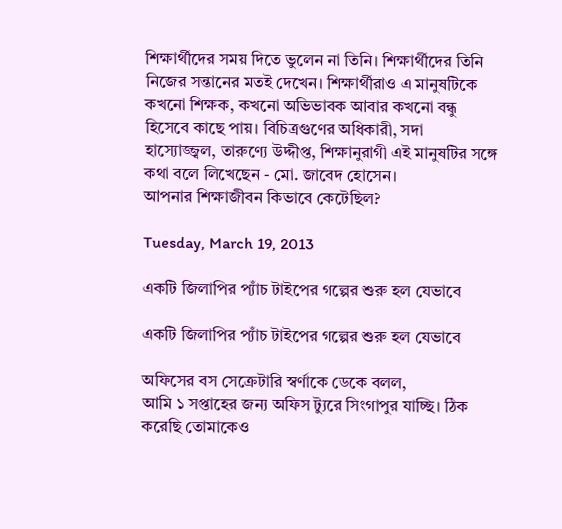শিক্ষার্থীদের সময় দিতে ভুলেন না তিনি। শিক্ষার্থীদের তিনি নিজের সন্তানের মতই দেখেন। শিক্ষার্থীরাও এ মানুষটিকে কখনো শিক্ষক, কখনো অভিভাবক আবার কখনো বন্ধু হিসেবে কাছে পায়। বিচিত্রগুণের অধিকারী, সদা হাস্যোজ্জ্বল, তারুণ্যে উদ্দীপ্ত, শিক্ষানুরাগী এই মানুষটির সঙ্গে কথা বলে লিখেছেন - মো. জাবেদ হোসেন।
আপনার শিক্ষাজীবন কিভাবে কেটেছিল?

Tuesday, March 19, 2013

একটি জিলাপির প্যাঁচ টাইপের গল্পের শুরু হল যেভাবে

একটি জিলাপির প্যাঁচ টাইপের গল্পের শুরু হল যেভাবে

অফিসের বস সেক্রেটারি স্বর্ণাকে ডেকে বলল,
আমি ১ সপ্তাহের জন্য অফিস ট্যুরে সিংগাপুর যাচ্ছি। ঠিক করেছি তোমাকেও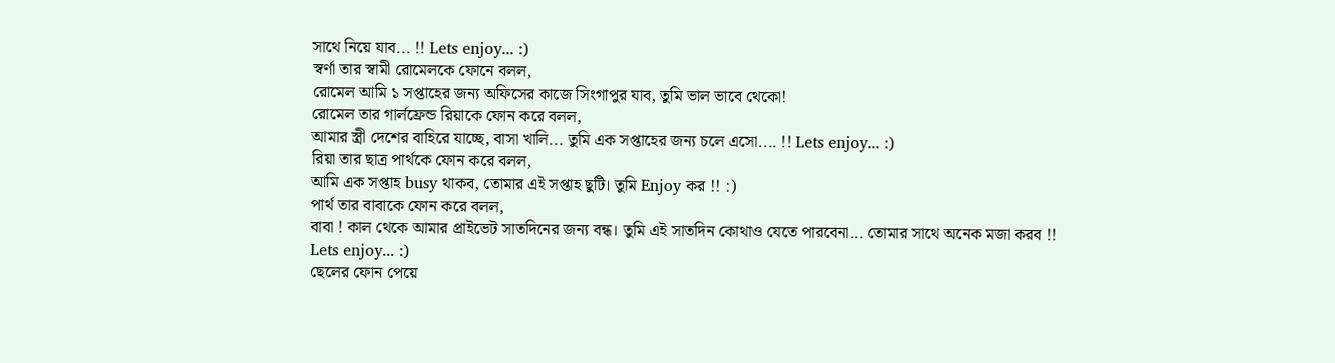সাথে নিয়ে যাব... !! Lets enjoy... :)
স্বর্ণা তার স্বামী রোমেলকে ফোনে বলল,
রোমেল আমি ১ সপ্তাহের জন্য অফিসের কাজে সিংগাপুর যাব, তুমি ভাল ভাবে থেকো!
রোমেল তার গার্লফ্রেন্ড রিয়াকে ফোন করে বলল,
আমার স্ত্রী দেশের বাহিরে যাচ্ছে, বাসা খালি... তুমি এক সপ্তাহের জন্য চলে এসো.... !! Lets enjoy... :)
রিয়া তার ছাত্র পার্থকে ফোন করে বলল,
আমি এক সপ্তাহ busy থাকব, তোমার এই সপ্তাহ ছুটি। তুমি Enjoy কর !! :)
পার্থ তার বাবাকে ফোন করে বলল,
বাবা ! কাল থেকে আমার প্রাইভেট সাতদিনের জন্য বন্ধ। তুমি এই সাতদিন কোথাও যেতে পারবেনা... তোমার সাথে অনেক মজা করব !!
Lets enjoy... :)
ছেলের ফোন পেয়ে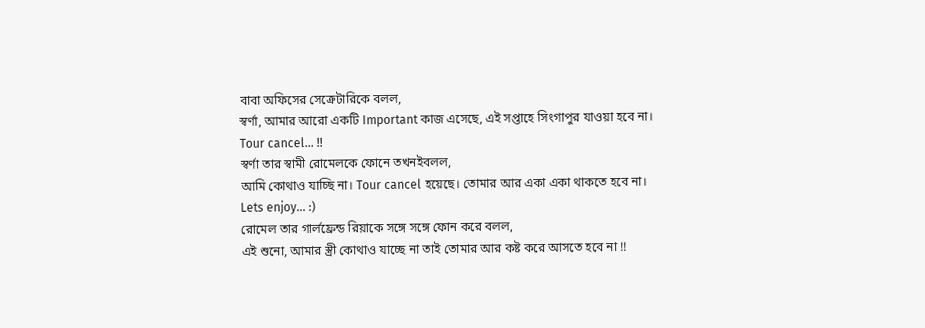বাবা অফিসের সেক্রেটারিকে বলল,
স্বর্ণা, আমার আরো একটি Important কাজ এসেছে, এই সপ্তাহে সিংগাপুর যাওয়া হবে না। Tour cancel... !!
স্বর্ণা তার স্বামী রোমেলকে ফোনে তখনইবলল,
আমি কোথাও যাচ্ছি না। Tour cancel হয়েছে। তোমার আর একা একা থাকতে হবে না।
Lets enjoy... :)
রোমেল তার গার্লফ্রেন্ড রিয়াকে সঙ্গে সঙ্গে ফোন করে বলল,
এই শুনো, আমার স্ত্রী কোথাও যাচ্ছে না তাই তোমার আর কষ্ট করে আসতে হবে না !!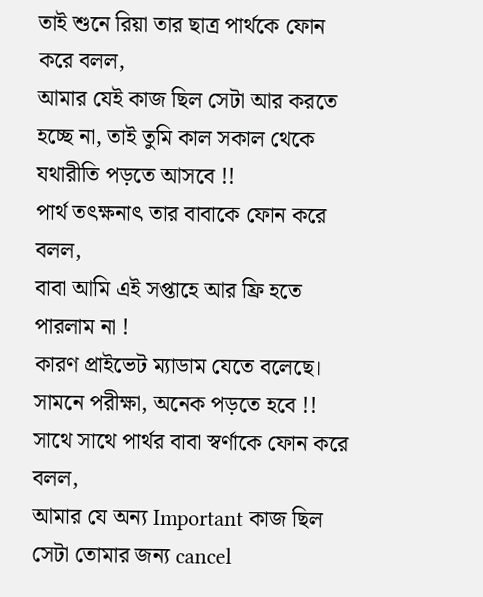তাই শুনে রিয়া তার ছাত্র পার্থকে ফোন করে বলল,
আমার যেই কাজ ছিল সেটা আর করতে হচ্ছে না, তাই তুমি কাল সকাল থেকে যথারীতি পড়তে আসবে !!
পার্থ তৎক্ষনাৎ তার বাবাকে ফোন করে বলল,
বাবা আমি এই সপ্তাহে আর ফ্রি হতে পারলাম না !
কারণ প্রাইভেট ম্যাডাম যেতে বলেছে। সামনে পরীক্ষা, অনেক পড়তে হবে !!
সাথে সাথে পার্থর বাবা স্বর্ণাকে ফোন করে বলল,
আমার যে অন্য Important কাজ ছিল সেটা তোমার জন্য cancel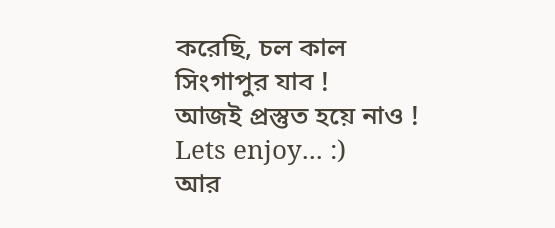করেছি, চল কাল সিংগাপুর যাব !
আজই প্রস্তুত হয়ে নাও ! Lets enjoy... :)
আর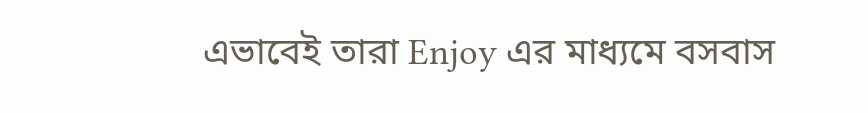এভাবেই তারা Enjoy এর মাধ্যমে বসবাস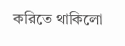করিতে থাকিলো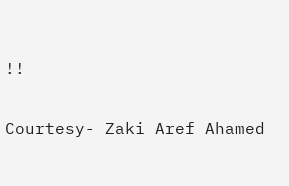!!

Courtesy- Zaki Aref Ahamed